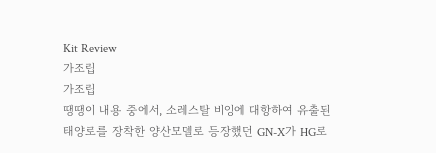Kit Review
가조립
가조립
땡땡이 내용 중에서, 소레스탈 비잉에 대항하여 유출된 태양로를 장착한 양산모델로 등장했던 GN-X가 HG로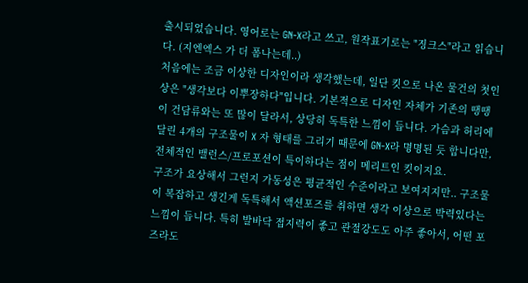출시되었습니다. 영어로는 GN-X라고 쓰고, 원작표기로는 "징크스"라고 읽습니다. (지엔엑스 가 더 폼나는데..)
처음에는 조금 이상한 디자인이라 생각했는데, 일단 킷으로 나온 물건의 첫인상은 "생각보다 이뿌장하다"입니다. 기본적으로 디자인 자체가 기존의 땡땡이 건담류와는 또 많이 달라서, 상당히 독특한 느낌이 듭니다. 가슴과 허리에 달린 4개의 구조물이 X 자 형태를 그리기 때문에 GN-X라 명명된 듯 합니다만, 전체적인 밸런스/프로포션이 특이하다는 점이 메리트인 킷이지요.
구조가 요상해서 그런지 가동성은 평균적인 수준이라고 보여지지만.. 구조물이 복잡하고 생긴게 독특해서 액션포즈를 취하면 생각 이상으로 박력있다는 느낌이 듭니다. 특히 발바닥 접지력이 좋고 관절강도도 아주 좋아서, 어떤 포즈라도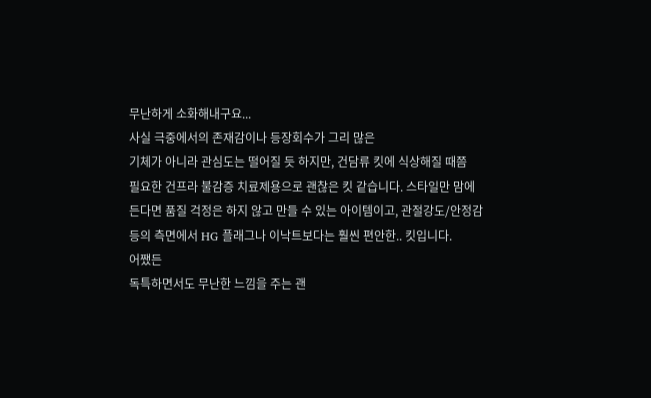무난하게 소화해내구요...
사실 극중에서의 존재감이나 등장회수가 그리 많은
기체가 아니라 관심도는 떨어질 듯 하지만, 건담류 킷에 식상해질 때쯤
필요한 건프라 불감증 치료제용으로 괜찮은 킷 같습니다. 스타일만 맘에
든다면 품질 걱정은 하지 않고 만들 수 있는 아이템이고, 관절강도/안정감
등의 측면에서 HG 플래그나 이낙트보다는 훨씬 편안한.. 킷입니다.
어쨌든
독특하면서도 무난한 느낌을 주는 괜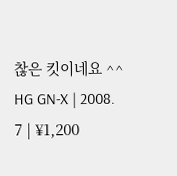찮은 킷이네요 ^^
HG GN-X | 2008. 7 | ¥1,200